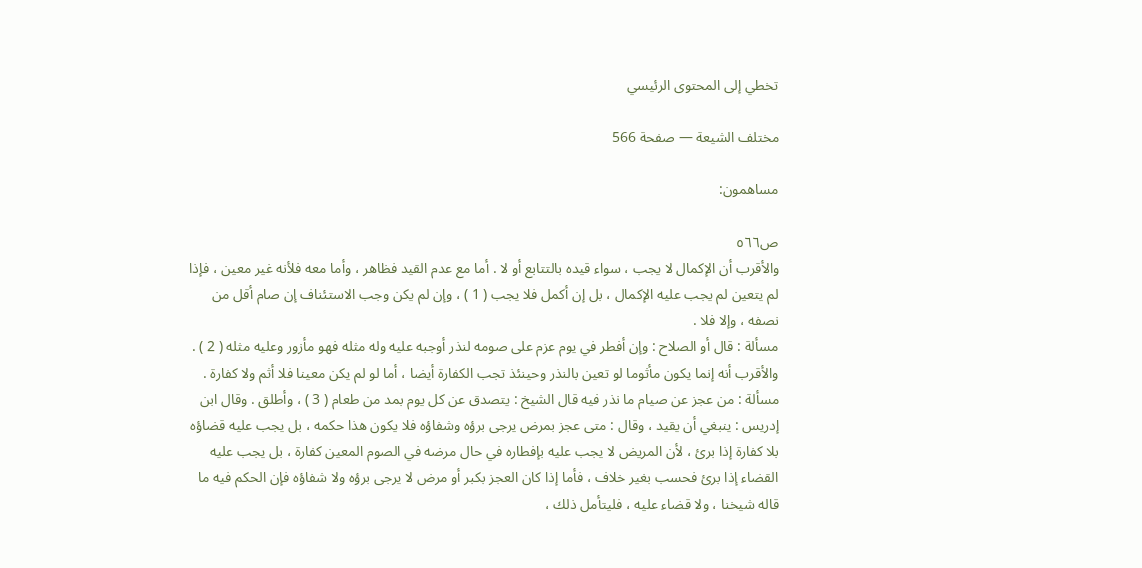تخطي إلى المحتوى الرئيسي

مختلف الشيعة — صفحة 566

مساهمون:

ص٥٦٦
والأقرب أن الإكمال لا يجب ، سواء قيده بالتتابع أو لا . أما مع عدم القيد فظاهر ، وأما معه فلأنه غير معين ، فإذا لم يتعين لم يجب عليه الإكمال ، بل إن أكمل فلا يجب ( 1 ) ، وإن لم يكن وجب الاستئناف إن صام أقل من نصفه ، وإلا فلا .
مسألة : قال أو الصلاح : وإن أفطر في يوم عزم على صومه لنذر أوجبه عليه وله مثله فهو مأزور وعليه مثله ( 2 ) . والأقرب أنه إنما يكون مأثوما لو تعين بالنذر وحينئذ تجب الكفارة أيضا ، أما لو لم يكن معينا فلا أثم ولا كفارة .
مسألة : من عجز عن صيام ما نذر فيه قال الشيخ : يتصدق عن كل يوم بمد من طعام ( 3 ) ، وأطلق . وقال ابن إدريس : ينبغي أن يقيد ، وقال : متى عجز بمرض يرجى برؤه وشفاؤه فلا يكون هذا حكمه ، بل يجب عليه قضاؤه بلا كفارة إذا برئ ، لأن المريض لا يجب عليه بإفطاره في حال مرضه في الصوم المعين كفارة ، بل يجب عليه القضاء إذا برئ فحسب بغير خلاف ، فأما إذا كان العجز بكبر أو مرض لا يرجى برؤه ولا شفاؤه فإن الحكم فيه ما قاله شيخنا ، ولا قضاء عليه ، فليتأمل ذلك ،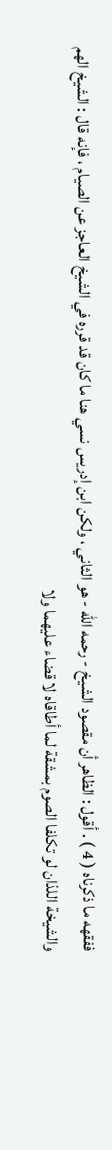ففقهه ما ذكرناه ( 4 ) . أقول : الظاهر أن مقصود الشيخ - رحمه الله - هو الثاني ، ولكن ابن إدريس نسي هنا ما كان قد قرره في الشيخ العاجز عن الصيام ، فإنه قال : الشيخ الهم والشيخة اللذان لو تكلفا الصوم بمشقة لما أطاقاه لا قضاء عليهما ولا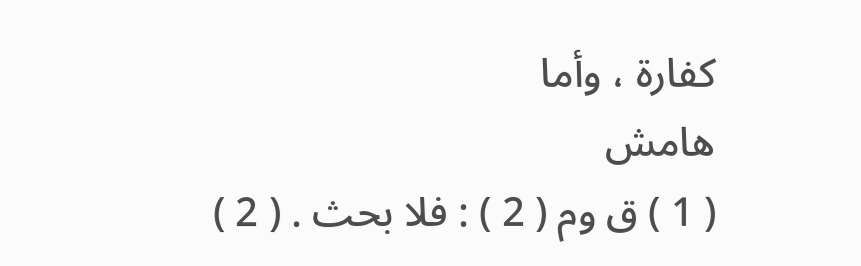كفارة ، وأما
هامش
( 1 ) ق وم ( 2 ) : فلا بحث . ( 2 )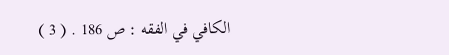الكافي في الفقه : ص 186 . ( 3 )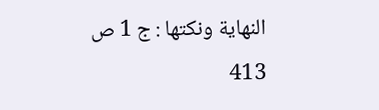النهاية ونكتها : ج 1 ص 413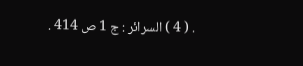. ( 4 ) السرائر : ج 1 ص 414 .